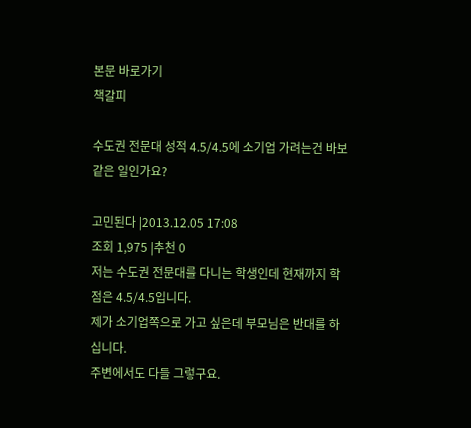본문 바로가기
책갈피

수도권 전문대 성적 4.5/4.5에 소기업 가려는건 바보같은 일인가요?

고민된다 |2013.12.05 17:08
조회 1,975 |추천 0
저는 수도권 전문대를 다니는 학생인데 현재까지 학점은 4.5/4.5입니다.
제가 소기업쪽으로 가고 싶은데 부모님은 반대를 하십니다.
주변에서도 다들 그렇구요.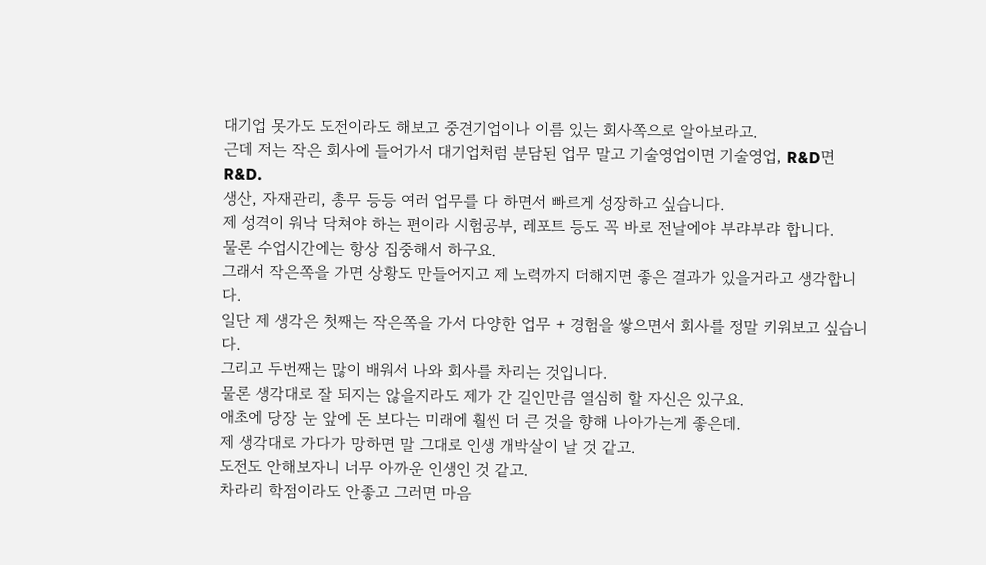대기업 못가도 도전이라도 해보고 중견기업이나 이름 있는 회사쪽으로 알아보라고.
근데 저는 작은 회사에 들어가서 대기업처럼 분담된 업무 말고 기술영업이면 기술영업, R&D면 R&D.
생산, 자재관리, 총무 등등 여러 업무를 다 하면서 빠르게 성장하고 싶습니다.
제 성격이 워낙 닥쳐야 하는 편이라 시험공부, 레포트 등도 꼭 바로 전날에야 부랴부랴 합니다.
물론 수업시간에는 항상 집중해서 하구요.
그래서 작은쪽을 가면 상황도 만들어지고 제 노력까지 더해지면 좋은 결과가 있을거라고 생각합니다.
일단 제 생각은 첫째는 작은쪽을 가서 다양한 업무 + 경험을 쌓으면서 회사를 정말 키워보고 싶습니다.
그리고 두번째는 많이 배워서 나와 회사를 차리는 것입니다.
물론 생각대로 잘 되지는 않을지라도 제가 간 길인만큼 열심히 할 자신은 있구요.
애초에 당장 눈 앞에 돈 보다는 미래에 훨씬 더 큰 것을 향해 나아가는게 좋은데.
제 생각대로 가다가 망하면 말 그대로 인생 개박살이 날 것 같고.
도전도 안해보자니 너무 아까운 인생인 것 같고.
차라리 학점이라도 안좋고 그러면 마음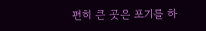편히 큰 곳은 포기를 하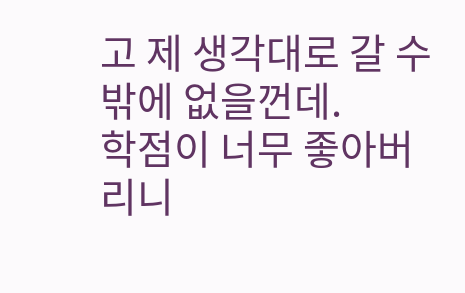고 제 생각대로 갈 수 밖에 없을껀데.
학점이 너무 좋아버리니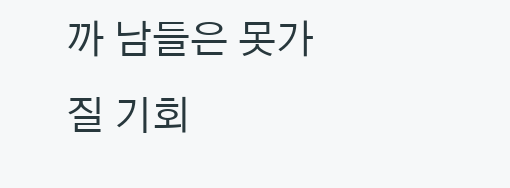까 남들은 못가질 기회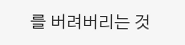를 버려버리는 것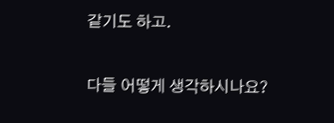같기도 하고.

다들 어떻게 생각하시나요?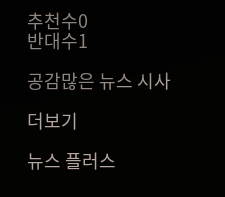추천수0
반대수1

공감많은 뉴스 시사

더보기

뉴스 플러스